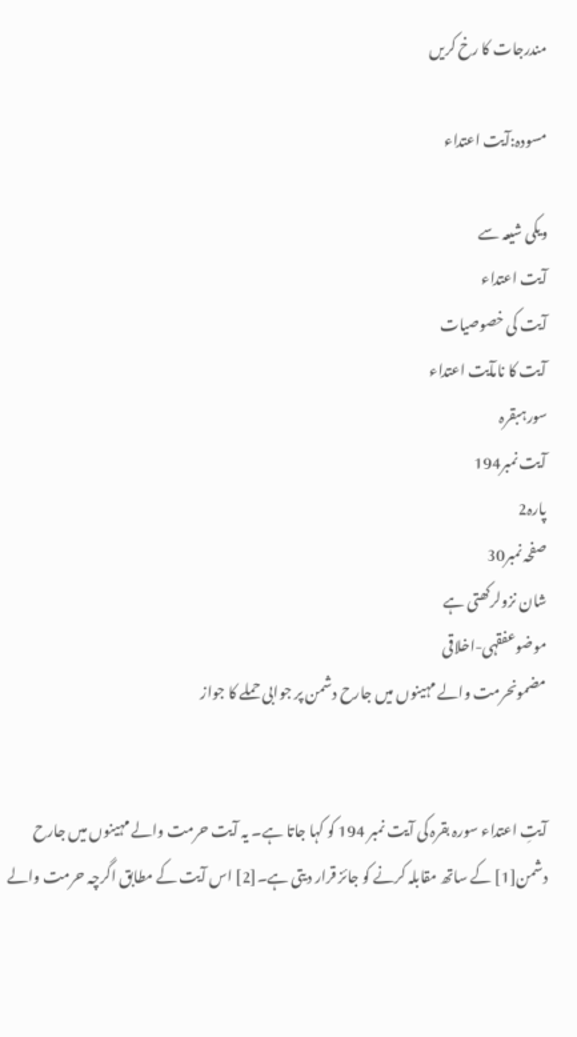مندرجات کا رخ کریں

مسودہ:آیت اعتداء

ویکی شیعہ سے
آیت اعتداء
آیت کی خصوصیات
آیت کا نامآیت اعتداء
سورہبقرہ
آیت نمبر194
پارہ2
صفحہ نمبر30
شان نزولرکھتی ہے
موضوعفقہی-اخلاقی
مضمونحرمت والے مہینوں میں جارح دشمن پر جوابی حملے کا جواز


آیتِ اعتداء سورہ بقرہ کی آیت نمبر 194 کو کہا جاتا ہے۔ یہ آیت حرمت والے مہینوں میں جارح دشمن[1] کے ساتھ مقابلہ کرنے کو جائز قرار دیتی ہے۔[2] اس آیت کے مطابق اگرچہ حرمت والے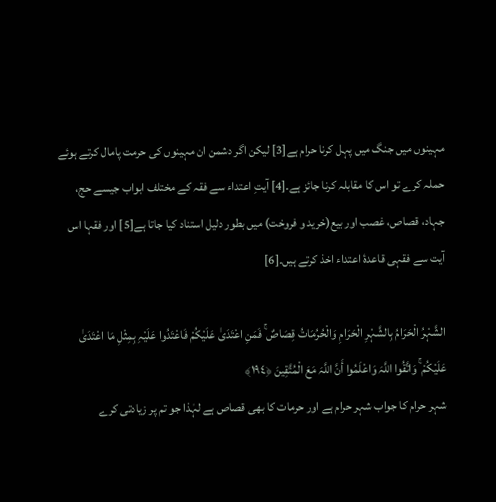مہینوں میں جنگ میں پہل کرنا حرام ہے[3] لیکن اگر دشمن ان مہینوں کی حرمت پامال کرتے ہوئے حملہ کرے تو اس کا مقابلہ کرنا جائز ہے۔[4] آیتِ اعتداء سے فقہ کے مختلف ابواب جیسے حج، جہاد، قصاص، غصب اور بیع(خرید و فروخت) میں بطور دلیل استناد کیا جاتا ہے[5] اور فقہا اس آیت سے فقہی قاعدۂ اعتداء اخذ کرتے ہیں۔[6]

الشَّہْرُ الْحَرَامُ بِالشَّہْرِ الْحَرَامِ وَالْحُرُمَاتُ قِصَاصٌ ۚ فَمَنِ اعْتَدَىٰ عَلَيْكُمْ فَاعْتَدُوا عَلَيْہِ بِمِثْلِ مَا اعْتَدَىٰ عَلَيْكُمْ ۚ وَاتَّقُوا اللَّہَ وَاعْلَمُوا أَنَّ اللَّہَ مَعَ الْمُتَّقِينَ ﴿١٩٤﴾
شہر حرام کا جواب شہر حرام ہے اور حرمات کا بھی قصاص ہے لہٰذا جو تم پر زیادتی کرے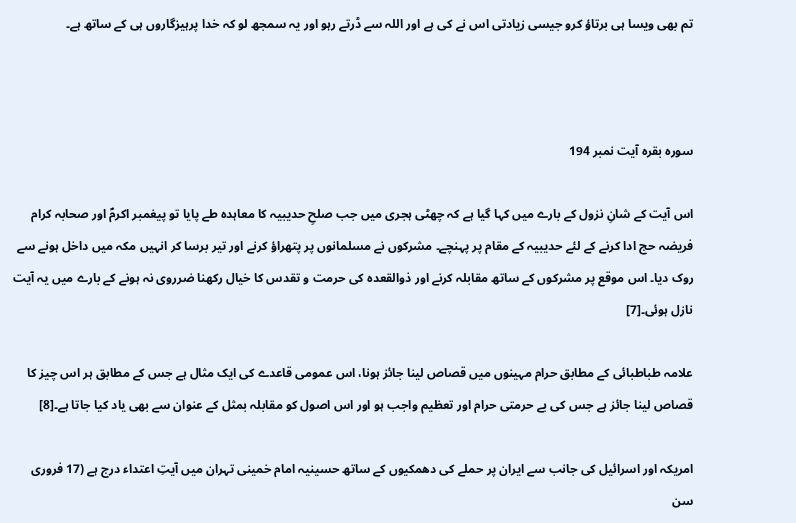تم بھی ویسا ہی برتاؤ کرو جیسی زیادتی اس نے کی ہے اور اللہ سے ڈرتے رہو اور یہ سمجھ لو کہ خدا پرہیزگاروں ہی کے ساتھ ہے۔



سورہ بقرہ آیت نمبر 194

اس آیت کے شانِ نزول کے بارے میں کہا گیا ہے کہ چھٹی ہجری میں جب صلحِ حدیبیہ کا معاہدہ طے پایا تو پیغمبر اکرمؐ اور صحابہ کرام فریضہ حج ادا کرنے کے لئے حدیبیہ کے مقام پر پہنچے۔ مشرکوں نے مسلمانوں پر پتھراؤ کرنے اور تیر برسا کر انہیں مکہ میں داخل ہونے سے روک دیا۔ اس موقع پر مشرکوں کے ساتھ مقابلہ کرنے اور ذوالقعدہ کی حرمت و تقدس کا خیال رکھنا ضرروی نہ ہونے کے بارے میں یہ آیت نازل ہوئی۔[7]

علامہ طباطبائی کے مطابق حرام مہینوں میں قصاص لینا جائز ہونا، اس عمومی قاعدے کی ایک مثال ہے جس کے مطابق ہر اس چیز کا قصاص لینا جائز ہے جس کی بے حرمتی حرام اور تعظیم واجب ہو اور اس اصول کو مقابلہ بمثل کے عنوان سے بھی یاد کیا جاتا ہے۔[8]

امریکہ اور اسرائیل کی جانب سے ایران پر حملے کی دھمکیوں کے ساتھ حسینیہ امام خمینی تہران میں آیتِ اعتداء درج ہے (17 فروری سن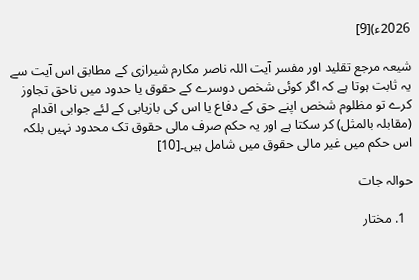2026ء)[9]

شیعہ مرجع تقلید اور مفسر آیت اللہ ناصر مکارم شیرازی کے مطابق اس آیت سے یہ ثابت ہوتا ہے کہ اگر کوئی شخص دوسرے کے حقوق یا حدود میں ناحق تجاوز کرے تو مظلوم شخص اپنے حق کے دفاع یا اس کی بازیابی کے لئے جوابی اقدام (مقابلہ بالمثل) کر سکتا ہے اور یہ حکم صرف مالی حقوق تک محدود نہیں بلکہ اس حکم میں غیر مالی حقوق میں شامل ہیں۔[10]

حوالہ جات

  1. مختار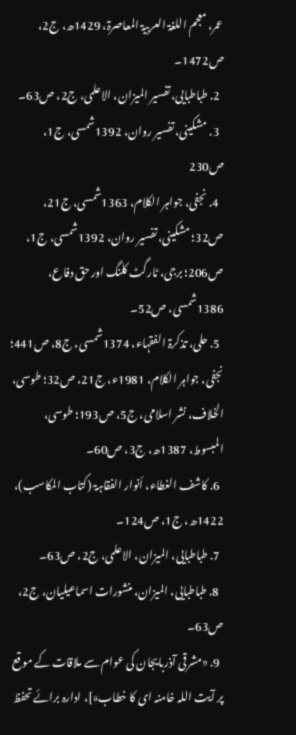عمر، معجم اللغۃ العربیۃ المعاصرۃ، 1429ھ، ج2، ص1472۔
  2. طباطبایی، تفسیر المیزان، الاعلمی، ج2، ص63۔
  3. مشکینی، تفسیر روان، 1392شمسی، ج1، ص230
  4. نجفی، جواہر الکلام، 1363شمسی، ج21، ص32؛ مشکینی، تفسیر روان، 1392شمسی، ج1، ص206؛ برجی، ٹارگٹ کلنگ اور حق دفاع، 1386شمسی، ص52۔
  5. حلی، تذکرۃ الفقہاء، 1374شمسی، ج8، ص441؛ نجفی، جواہر الکلام، 1981ء، ج21، ص32؛ طوسی، الخلاف، نشر اسلامی، ج5، ص193؛ طوسی، المبسوط، 1387ھ، ج3، ص60۔
  6. کاشف الغطاء، أنوار الفقاہۃ (کتاب المکاسب)، 1422ھ، ج1، ص124۔
  7. طباطبایی، المیزان، الاعلمی، ج2، ص63۔
  8. طباطبایی، المیزان، منشورات اسماعیلیان، ج2، ص63۔
  9. «مشرقی آذربایجان کی عوام سے ملاقات کے موقع پر آیت اللہ خامنہ ای کا خطاب»]، ادارہ برائے تحفظ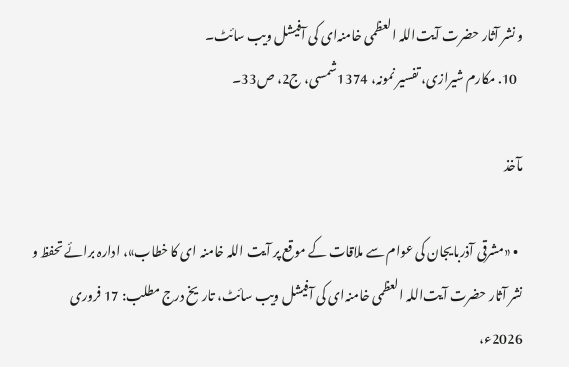و نشر آثار حضرت آیت‌اللہ العظمی خامنہ‌ای کی آفیشل ویب سائٹ۔
  10. مکارم شیرازی، تفسیر نمونہ، 1374شمسی، ج2، ص33۔

مآخذ

  • «مشرقی آذربایجان کی عوام سے ملاقات کے موقع پر آیت اللہ خامنہ ای کا خطاب»، ادارہ برائے تحفظ و نشر آثار حضرت آیت‌اللہ العظمی خامنہ‌ای کی آفیشل ویب سائٹ، تاریخ درج مطلب: 17 فروری 2026ء،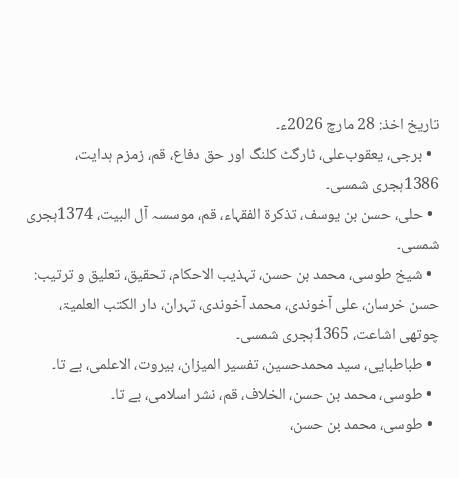تاریخ اخذ: 28 مارچ 2026ء۔
  • برجی، یعقوب‌علی، ٹارگٹ کلنگ اور حق دفاع، قم، زمزم ہدایت، 1386ہجری شمسی۔
  • حلی، حسن بن یوسف، تذکرۃ الفقہاء، قم، موسسہ آل البیت، 1374ہجری شمسی۔
  • شیخ طوسی، محمد بن حسن، تہذیب الاحکام، تحقیق، تعلیق و ترتیب: حسن خرسان، علی آخوندی، محمد آخوندی، تہران، دار الکتب العلمیۃ، چوتھی اشاعت، 1365ہجری شمسی۔
  • طباطبایی، سید محمدحسین، تفسیر المیزان، بیروت، الاعلمی، بے تا۔
  • طوسی، محمد بن حسن، الخلاف، قم، نشر اسلامی، بے تا۔
  • طوسی، محمد بن حسن،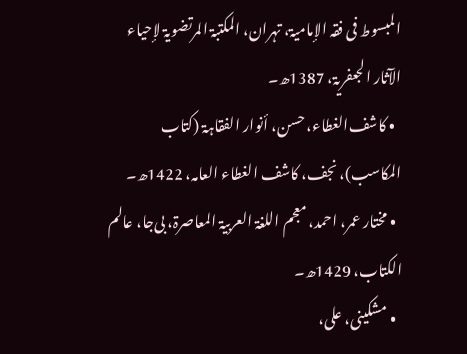المبسوط فی فقہ الإمامیۃ، تہران، المکتبۃ المرتضویۃ لإحیاء الآثار الجعفریۃ، 1387ھ۔
  • کاشف‌الغطاء، حسن، أنوار الفقاہۃ (کتاب المکاسب)، نجف، کاشف الغطاء العامہ، 1422ھ۔
  • مختار عمر، احمد، معجم اللغۃ العربیۃ المعاصرۃ، بی‌جا، عالم الکتاب، 1429ھ۔
  • مشکینی، علی،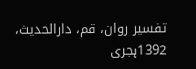تفسیر روان، قم، دارالحدیث، 1392ہجری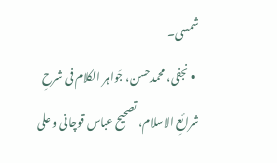شمسی۔
  • نجفی، محمدحسن، جَواہر الکلام فی شرحِ شرائعِ الاسلام، تصحیح عباس قوچانی و علی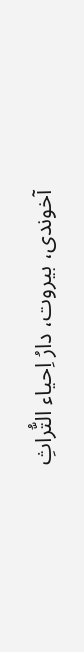آخوندی، بیروت، دارُ اِحیاء التُّراثِ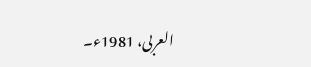العربی، 1981ء۔